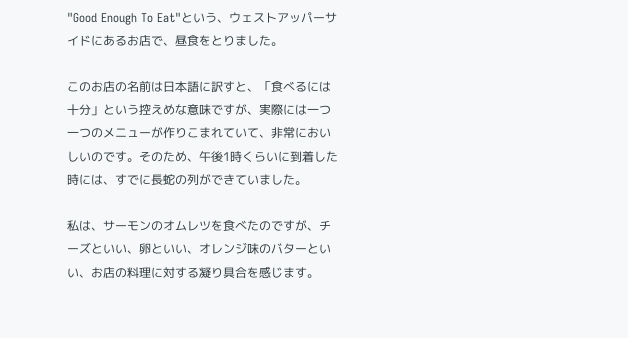"Good Enough To Eat"という、ウェストアッパーサイドにあるお店で、昼食をとりました。

このお店の名前は日本語に訳すと、「食べるには十分」という控えめな意味ですが、実際には一つ一つのメニューが作りこまれていて、非常においしいのです。そのため、午後1時くらいに到着した時には、すでに長蛇の列ができていました。

私は、サーモンのオムレツを食べたのですが、チーズといい、卵といい、オレンジ味のバターといい、お店の料理に対する凝り具合を感じます。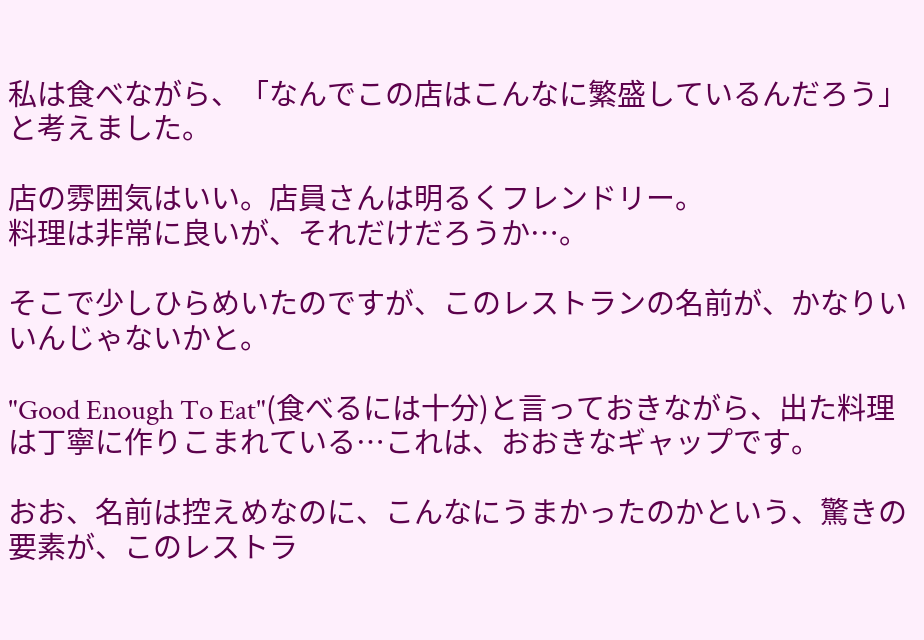私は食べながら、「なんでこの店はこんなに繁盛しているんだろう」と考えました。

店の雰囲気はいい。店員さんは明るくフレンドリー。
料理は非常に良いが、それだけだろうか…。

そこで少しひらめいたのですが、このレストランの名前が、かなりいいんじゃないかと。

"Good Enough To Eat"(食べるには十分)と言っておきながら、出た料理は丁寧に作りこまれている…これは、おおきなギャップです。

おお、名前は控えめなのに、こんなにうまかったのかという、驚きの要素が、このレストラ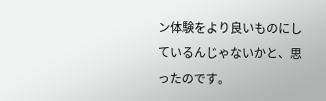ン体験をより良いものにしているんじゃないかと、思ったのです。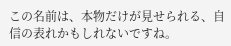この名前は、本物だけが見せられる、自信の表れかもしれないですね。